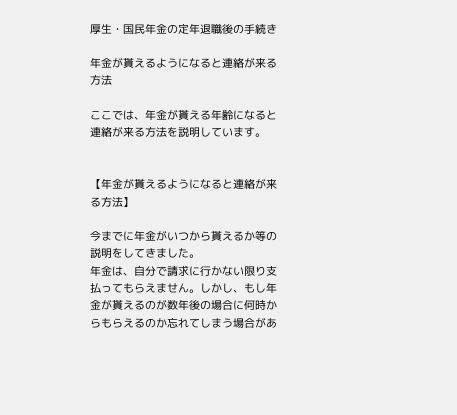厚生・国民年金の定年退職後の手続き

年金が貰えるようになると連絡が来る方法

ここでは、年金が貰える年齢になると連絡が来る方法を説明しています。


【年金が貰えるようになると連絡が来る方法】

今までに年金がいつから貰えるか等の説明をしてきました。
年金は、自分で請求に行かない限り支払ってもらえません。しかし、もし年金が貰えるのが数年後の場合に何時からもらえるのか忘れてしまう場合があ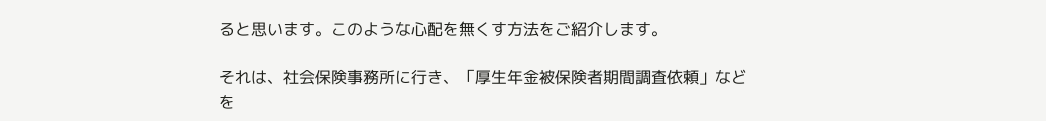ると思います。このような心配を無くす方法をご紹介します。

それは、社会保険事務所に行き、「厚生年金被保険者期間調査依頼」などを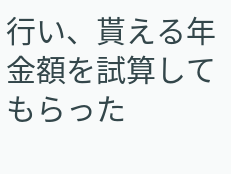行い、貰える年金額を試算してもらった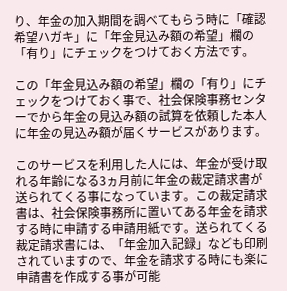り、年金の加入期間を調べてもらう時に「確認希望ハガキ」に「年金見込み額の希望」欄の「有り」にチェックをつけておく方法です。

この「年金見込み額の希望」欄の「有り」にチェックをつけておく事で、社会保険事務センターでから年金の見込み額の試算を依頼した本人に年金の見込み額が届くサービスがあります。

このサービスを利用した人には、年金が受け取れる年齢になる3ヵ月前に年金の裁定請求書が送られてくる事になっています。この裁定請求書は、社会保険事務所に置いてある年金を請求する時に申請する申請用紙です。送られてくる裁定請求書には、「年金加入記録」なども印刷されていますので、年金を請求する時にも楽に申請書を作成する事が可能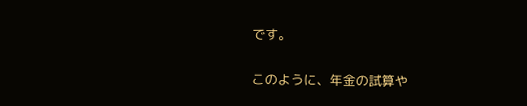です。

このように、年金の試算や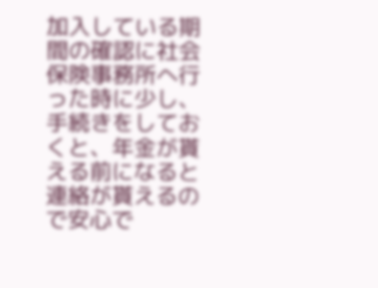加入している期間の確認に社会保険事務所へ行った時に少し、手続きをしておくと、年金が貰える前になると連絡が貰えるので安心で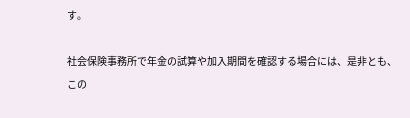す。

社会保険事務所で年金の試算や加入期間を確認する場合には、是非とも、この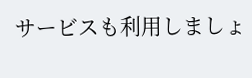サービスも利用しましょ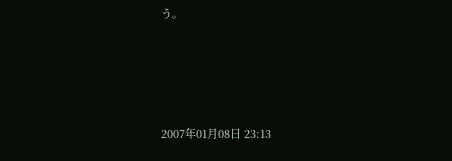う。







2007年01月08日 23:13